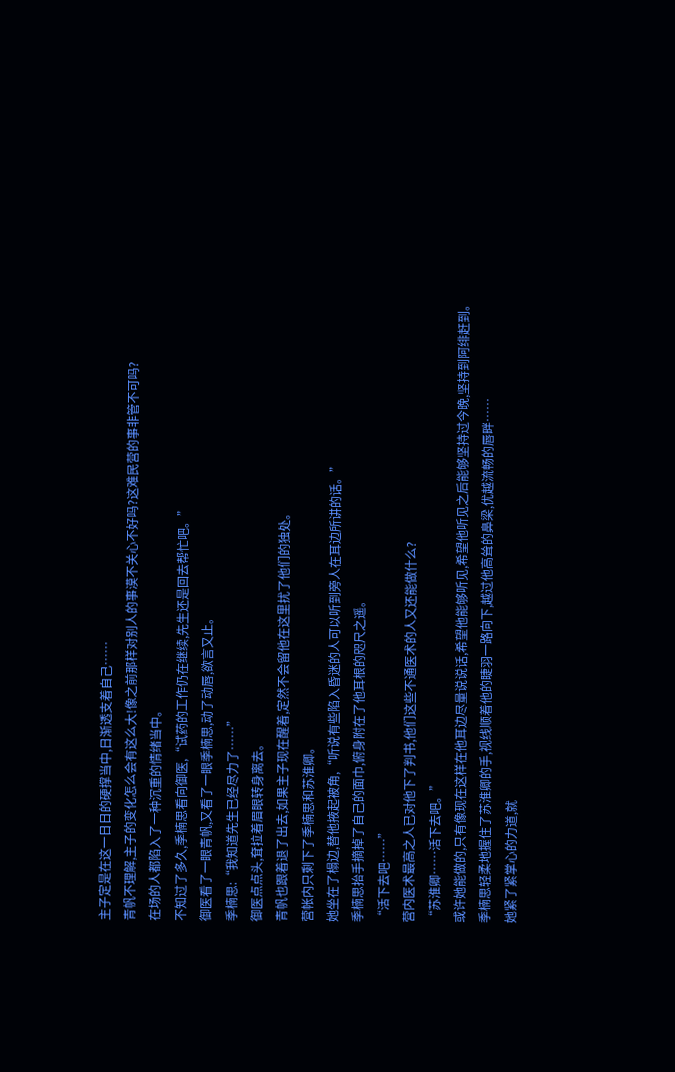主子定是在这一日日的硬撑当中,日渐透支着自己……
青帆不理解,主子的变化怎么会有这么大!像之前那样对别人的事漠不关心不好吗?这难民营的事非管不可吗?
在场的人都陷入了一种沉重的情绪当中。
不知过了多久,季楠思看向御医,“试药的工作仍在继续,先生还是回去帮忙吧。”
御医看了一眼青帆,又看了一眼季楠思,动了动唇,欲言又止。
季楠思:“我知道先生已经尽力了……”
御医点点头,耷拉着眉眼转身离去。
青帆也跟着退了出去,如果主子现在醒着,定然不会留他在这里扰了他们的独处。
营帐内只剩下了季楠思和苏淮卿。
她坐在了榻边,替他掖起被角,“听说有些陷入昏迷的人可以听到旁人在耳边所讲的话。”
季楠思抬手摘掉了自己的面巾,俯身附在了他耳根的咫尺之遥。
“活下去吧……”
营内医术最高之人已对他下了判书,他们这些不通医术的人又还能做什么?
“苏淮卿……活下去吧。”
或许她能做的,只有像现在这样在他耳边尽量说说话,希望他能够听见,希望他听见之后能够坚持过今晚,坚持到阿绯赶到。
季楠思轻柔地握住了苏淮卿的手,视线顺着他的睫羽一路向下,越过他高耸的鼻梁,优越流畅的唇畔……
她紧了紧掌心的力道,就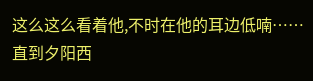这么这么看着他,不时在他的耳边低喃……直到夕阳西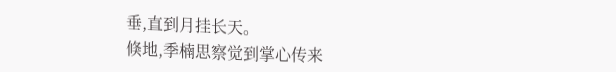垂,直到月挂长天。
倏地,季楠思察觉到掌心传来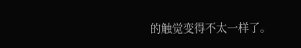的触觉变得不太一样了。